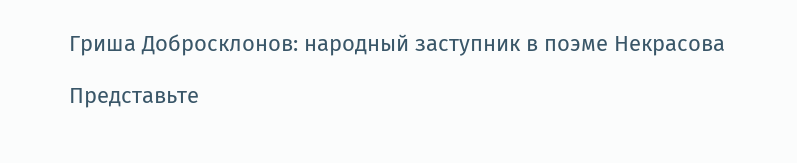Гриша Добросклонов: народный заступник в поэме Некрасова

Представьте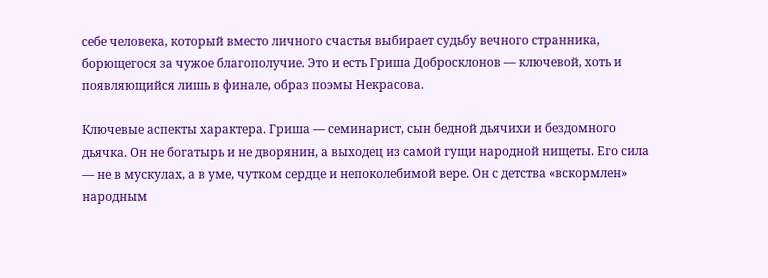себе человека, который вместо личного счастья выбирает судьбу вечного странника, борющегося за чужое благополучие. Это и есть Гриша Добросклонов — ключевой, хоть и появляющийся лишь в финале, образ поэмы Некрасова.

Ключевые аспекты характера. Гриша — семинарист, сын бедной дьячихи и бездомного дьячка. Он не богатырь и не дворянин, а выходец из самой гущи народной нищеты. Его сила — не в мускулах, а в уме, чутком сердце и непоколебимой вере. Он с детства «вскормлен» народным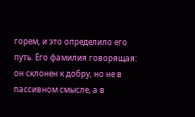горем, и это определило его путь. Его фамилия говорящая: он склонен к добру, но не в пассивном смысле, а в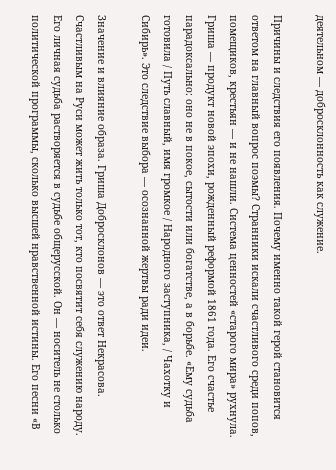деятельном — добросклонность как служение.

Причины и следствия его появления. Почему именно такой герой становится ответом на главный вопрос поэмы? Странники искали счастливого среди попов, помещиков, крестьян — и не нашли. Система ценностей «старого мира» рухнула. Гриша — продукт новой эпохи, рожденный реформой 1861 года. Его счастье парадоксально: оно не в покое, сытости или богатстве, а в борьбе. «Ему судьба готовила / Путь славный, имя громкое / Народного заступника, / Чахотку и Сибирь». Это следствие выбора — осознанной жертвы ради идеи.

Значение и влияние образа. Гриша Добросклонов — это ответ Некрасова. Счастливым на Руси может жить только тот, кто посвятит себя служению народу. Его личная судьба растворяется в судьбе общерусской. Он — носитель не столько политической программы, сколько высшей нравственной истины. Его песни «В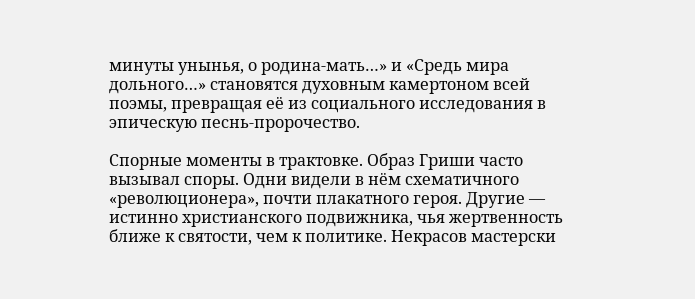минуты унынья, о родина-мать…» и «Средь мира дольного…» становятся духовным камертоном всей поэмы, превращая её из социального исследования в эпическую песнь-пророчество.

Спорные моменты в трактовке. Образ Гриши часто вызывал споры. Одни видели в нём схематичного «революционера», почти плакатного героя. Другие — истинно христианского подвижника, чья жертвенность ближе к святости, чем к политике. Некрасов мастерски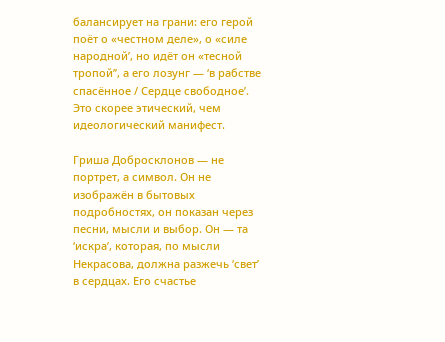балансирует на грани: его герой поёт о «честном деле», о «силе народной’, но идёт он «тесной тропой’’, а его лозунг — ‘в рабстве спасённое / Сердце свободное’. Это скорее этический, чем идеологический манифест.

Гриша Добросклонов — не портрет, а символ. Он не изображён в бытовых подробностях, он показан через песни, мысли и выбор. Он — та ‘искра’, которая, по мысли Некрасова, должна разжечь ‘свет’ в сердцах. Его счастье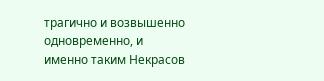трагично и возвышенно одновременно, и именно таким Некрасов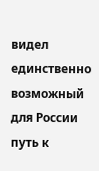видел единственно возможный для России путь к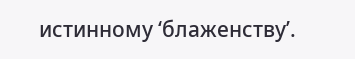истинному ‘блаженству’.